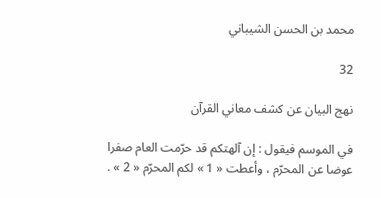محمد بن الحسن الشيباني

32

نهج البيان عن كشف معاني القرآن

في الموسم فيقول : إن آلهتكم قد حرّمت العام صفرا عوضا عن المحرّم ، وأعطت « 1 » لكم المحرّم « 2 » .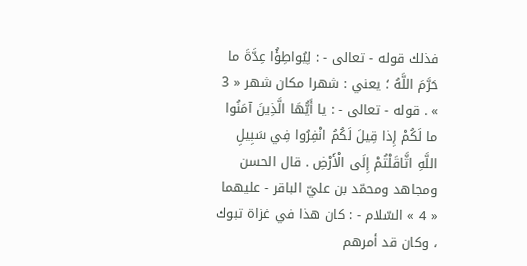فذلك قوله - تعالى - : لِيُواطِؤُا عِدَّةَ ما حَرَّمَ اللَّهُ ؛ يعني : شهرا مكان شهر « 3 » . قوله - تعالى - : يا أَيُّهَا الَّذِينَ آمَنُوا ما لَكُمْ إِذا قِيلَ لَكُمُ انْفِرُوا فِي سَبِيلِ اللَّهِ اثَّاقَلْتُمْ إِلَى الْأَرْضِ . قال الحسن ومجاهد ومحمّد بن عليّ الباقر - عليهما « 4 » السّلام - : كان هذا في غزاة تبوك ، وكان قد أمرهم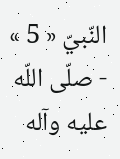النّبيّ « 5 » - صلّى اللّه عليه وآله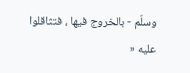وسلّم - بالخروج فيها ، فتثاقلوا عليه «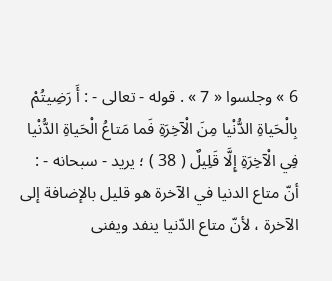6 » وجلسوا « 7 » . قوله - تعالى - : أَ رَضِيتُمْ بِالْحَياةِ الدُّنْيا مِنَ الْآخِرَةِ فَما مَتاعُ الْحَياةِ الدُّنْيا فِي الْآخِرَةِ إِلَّا قَلِيلٌ ( 38 ) ؛ يريد - سبحانه - : أنّ متاع الدنيا في الآخرة هو قليل بالإضافة إلى الآخرة ، لأنّ متاع الدّنيا ينفد ويفنى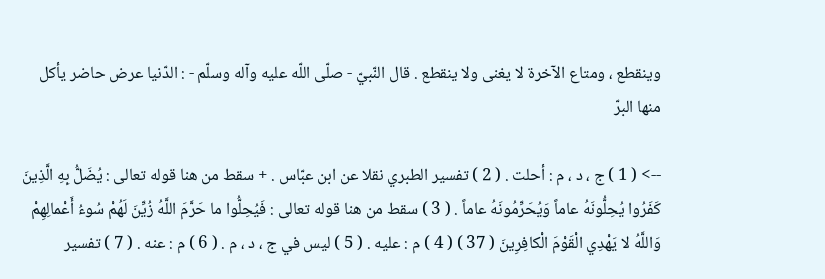وينقطع ، ومتاع الآخرة لا يغنى ولا ينقطع . قال النّبيّ - صلّى اللّه عليه وآله وسلّم - : الدّنيا عرض حاضر يأكل منها البرّ

--> ( 1 ) ج ، د ، م : أحلت . ( 2 ) تفسير الطبري نقلا عن ابن عبّاس . + سقط من هنا قوله تعالى : يُضَلُّ بِهِ الَّذِينَ كَفَرُوا يُحِلُّونَهُ عاماً وَيُحَرِّمُونَهُ عاماً . ( 3 ) سقط من هنا قوله تعالى : فَيُحِلُّوا ما حَرَّمَ اللَّهُ زُيِّنَ لَهُمْ سُوءُ أَعْمالِهِمْ وَاللَّهُ لا يَهْدِي الْقَوْمَ الْكافِرِينَ ( 37 ) ( 4 ) م : عليه . ( 5 ) ليس في ج ، د ، م . ( 6 ) م : عنه . ( 7 ) تفسير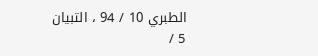الطبري 10 / 94 ، التبيان 5 /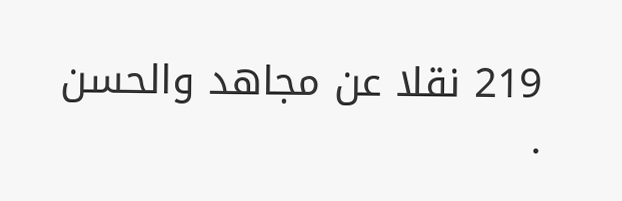219 نقلا عن مجاهد والحسن .